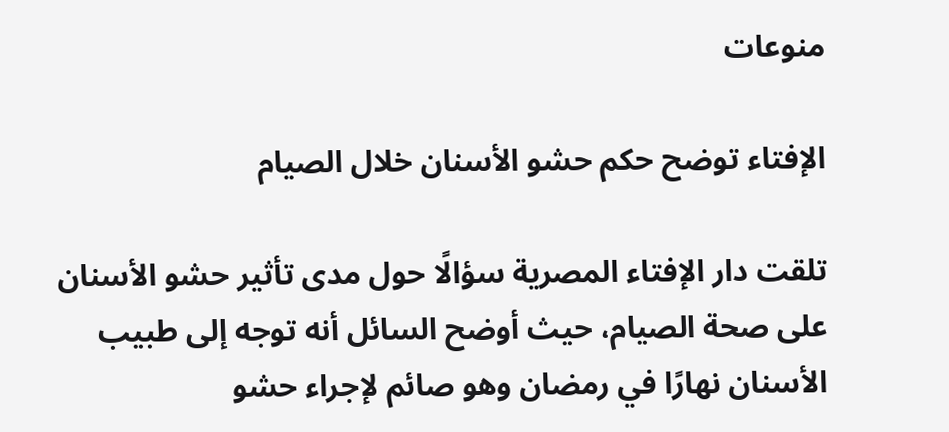منوعات

الإفتاء توضح حكم حشو الأسنان خلال الصيام

تلقت دار الإفتاء المصرية سؤالًا حول مدى تأثير حشو الأسنان على صحة الصيام، حيث أوضح السائل أنه توجه إلى طبيب الأسنان نهارًا في رمضان وهو صائم لإجراء حشو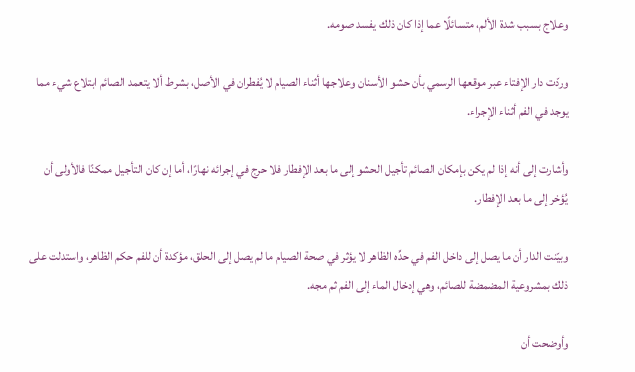وعلاج بسبب شدة الألم، متسائلًا عما إذا كان ذلك يفسد صومه.

وردّت دار الإفتاء عبر موقعها الرسمي بأن حشو الأسنان وعلاجها أثناء الصيام لا يُفطران في الأصل، بشرط ألا يتعمد الصائم ابتلاع شيء مما يوجد في الفم أثناء الإجراء.

وأشارت إلى أنه إذا لم يكن بإمكان الصائم تأجيل الحشو إلى ما بعد الإفطار فلا حرج في إجرائه نهارًا، أما إن كان التأجيل ممكنًا فالأولى أن يُؤخر إلى ما بعد الإفطار.

وبيّنت الدار أن ما يصل إلى داخل الفم في حدِّه الظاهر لا يؤثر في صحة الصيام ما لم يصل إلى الحلق، مؤكدة أن للفم حكم الظاهر، واستدلت على ذلك بمشروعية المضمضة للصائم، وهي إدخال الماء إلى الفم ثم مجه.

وأوضحت أن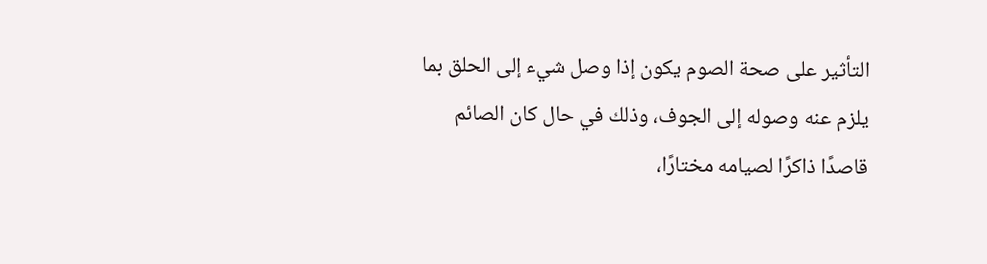التأثير على صحة الصوم يكون إذا وصل شيء إلى الحلق بما يلزم عنه وصوله إلى الجوف، وذلك في حال كان الصائم قاصدًا ذاكرًا لصيامه مختارًا،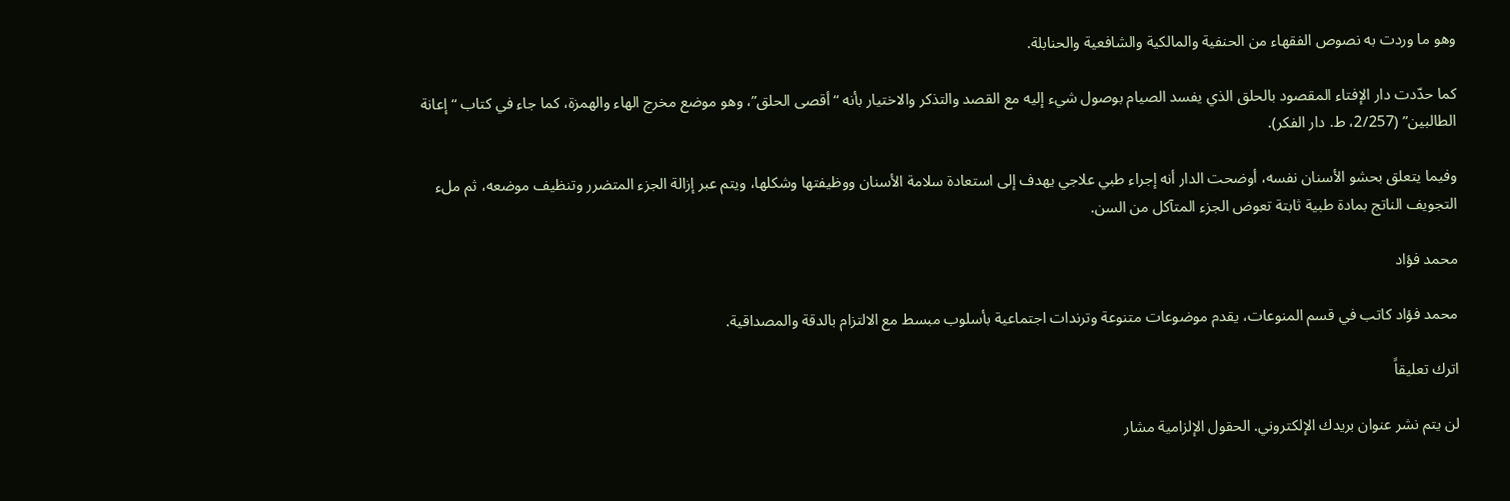وهو ما وردت به نصوص الفقهاء من الحنفية والمالكية والشافعية والحنابلة.

كما حدّدت دار الإفتاء المقصود بالحلق الذي يفسد الصيام بوصول شيء إليه مع القصد والتذكر والاختيار بأنه “أقصى الحلق”، وهو موضع مخرج الهاء والهمزة، كما جاء في كتاب “إعانة الطالبين” (2/257، ط. دار الفكر).

وفيما يتعلق بحشو الأسنان نفسه، أوضحت الدار أنه إجراء طبي علاجي يهدف إلى استعادة سلامة الأسنان ووظيفتها وشكلها، ويتم عبر إزالة الجزء المتضرر وتنظيف موضعه، ثم ملء التجويف الناتج بمادة طبية ثابتة تعوض الجزء المتآكل من السن.

محمد فؤاد

محمد فؤاد كاتب في قسم المنوعات، يقدم موضوعات متنوعة وترندات اجتماعية بأسلوب مبسط مع الالتزام بالدقة والمصداقية.

اترك تعليقاً

لن يتم نشر عنوان بريدك الإلكتروني. الحقول الإلزامية مشار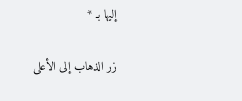إليها بـ *

زر الذهاب إلى الأعلى